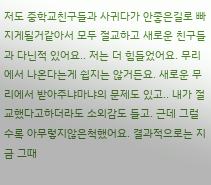저도 중학교친구들과 사귀다가 안좋은길로 빠지게될거같아서 모두 절교하고 새로운 친구들과 다닌적 있어요.. 저는 더 힘들었어요. 무리에서 나온다는게 쉽지는 않거든요. 새로운 무리에서 받아주냐마냐의 문제도 있고.. 내가 절교했다고하더라도 소외감도 들고. 근데 그럴수록 아무렇지않은척했어요. 결과적으로는 지금 그때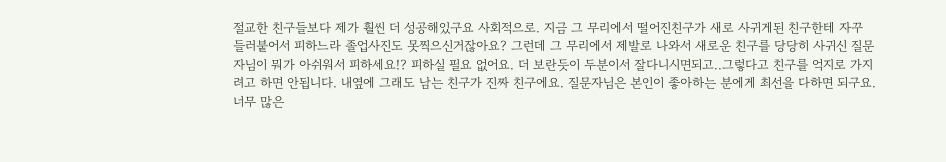절교한 친구들보다 제가 훨씬 더 성공해있구요 사회적으로. 지금 그 무리에서 떨어진친구가 새로 사귀게된 친구한테 자꾸 들러붙어서 피하느라 졸업사진도 못찍으신거잖아요? 그런데 그 무리에서 제발로 나와서 새로운 친구를 당당히 사귀신 질문자님이 뭐가 아쉬워서 피하세요!? 피하실 필요 없어요. 더 보란듯이 두분이서 잘다니시면되고..그렇다고 친구를 억지로 가지려고 하면 안됩니다. 내옆에 그래도 남는 친구가 진짜 친구에요. 질문자님은 본인이 좋아하는 분에게 최선을 다하면 되구요. 너무 많은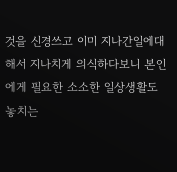것을 신경쓰고 이미 지나간일에대해서 지나치게 의식하다보니 본인에게 필요한 소소한 일상생활도 놓치는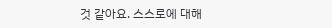것 같아요. 스스로에 대해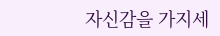자신감을 가지세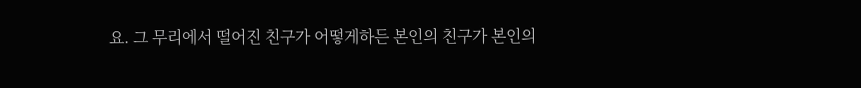요. 그 무리에서 떨어진 친구가 어떻게하든 본인의 친구가 본인의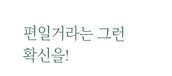편일거라는 그런 확신을!